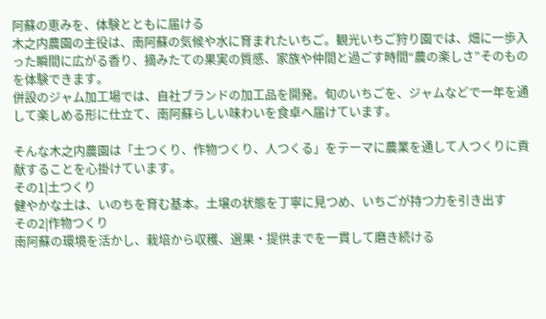阿蘇の恵みを、体験とともに届ける
木之内農園の主役は、南阿蘇の気候や水に育まれたいちご。観光いちご狩り園では、畑に一歩入った瞬間に広がる香り、摘みたての果実の質感、家族や仲間と過ごす時間“農の楽しさ”そのものを体験できます。
併設のジャム加工場では、自社ブランドの加工品を開発。旬のいちごを、ジャムなどで一年を通して楽しめる形に仕立て、南阿蘇らしい味わいを食卓へ届けています。

そんな木之内農園は「土つくり、作物つくり、人つくる」をテーマに農業を通して人つくりに貢献することを心掛けています。
その1|土つくり
健やかな土は、いのちを育む基本。土壌の状態を丁寧に見つめ、いちごが持つ力を引き出す
その2|作物つくり
南阿蘇の環境を活かし、栽培から収穫、選果・提供までを一貫して磨き続ける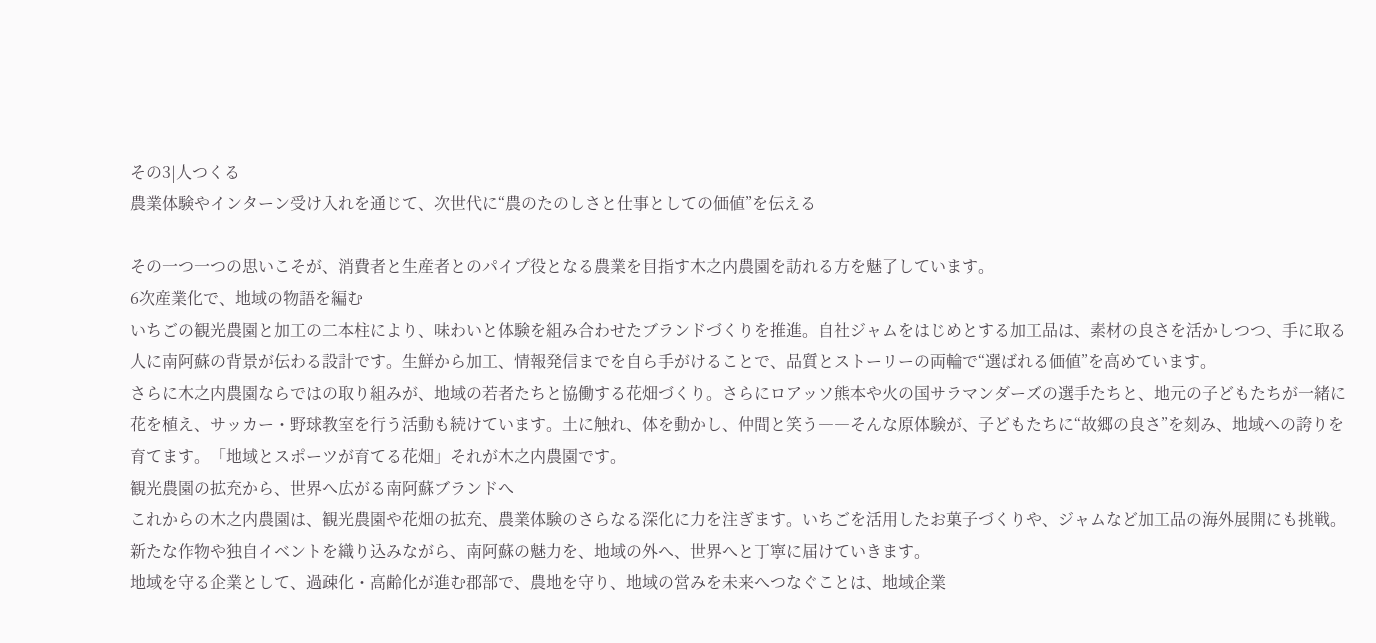その3|人つくる
農業体験やインターン受け入れを通じて、次世代に“農のたのしさと仕事としての価値”を伝える

その一つ一つの思いこそが、消費者と生産者とのパイプ役となる農業を目指す木之内農園を訪れる方を魅了しています。
6次産業化で、地域の物語を編む
いちごの観光農園と加工の二本柱により、味わいと体験を組み合わせたブランドづくりを推進。自社ジャムをはじめとする加工品は、素材の良さを活かしつつ、手に取る人に南阿蘇の背景が伝わる設計です。生鮮から加工、情報発信までを自ら手がけることで、品質とストーリーの両輪で“選ばれる価値”を高めています。
さらに木之内農園ならではの取り組みが、地域の若者たちと協働する花畑づくり。さらにロアッソ熊本や火の国サラマンダーズの選手たちと、地元の子どもたちが一緒に花を植え、サッカー・野球教室を行う活動も続けています。土に触れ、体を動かし、仲間と笑う――そんな原体験が、子どもたちに“故郷の良さ”を刻み、地域への誇りを育てます。「地域とスポーツが育てる花畑」それが木之内農園です。
観光農園の拡充から、世界へ広がる南阿蘇ブランドへ
これからの木之内農園は、観光農園や花畑の拡充、農業体験のさらなる深化に力を注ぎます。いちごを活用したお菓子づくりや、ジャムなど加工品の海外展開にも挑戦。新たな作物や独自イベントを織り込みながら、南阿蘇の魅力を、地域の外へ、世界へと丁寧に届けていきます。
地域を守る企業として、過疎化・高齢化が進む郡部で、農地を守り、地域の営みを未来へつなぐことは、地域企業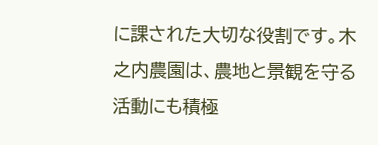に課された大切な役割です。木之内農園は、農地と景観を守る活動にも積極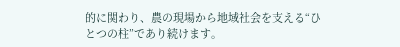的に関わり、農の現場から地域社会を支える“ひとつの柱”であり続けます。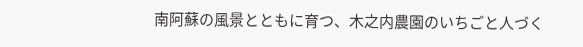南阿蘇の風景とともに育つ、木之内農園のいちごと人づく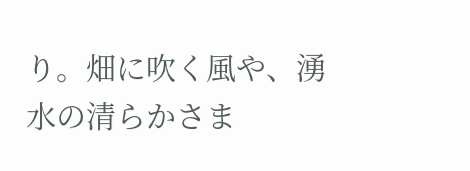り。畑に吹く風や、湧水の清らかさま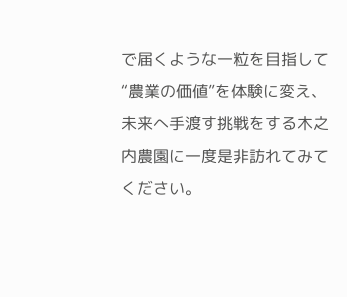で届くような一粒を目指して“農業の価値”を体験に変え、未来へ手渡す挑戦をする木之内農園に一度是非訪れてみてください。